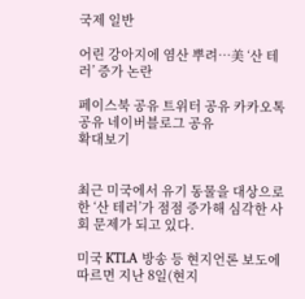국제 일반

어린 강아지에 염산 뿌려…美 ‘산 테러’ 증가 논란

페이스북 공유 트위터 공유 카카오톡 공유 네이버블로그 공유
확대보기


최근 미국에서 유기 동물을 대상으로 한 ‘산 테러’가 점점 증가해 심각한 사회 문제가 되고 있다.

미국 KTLA 방송 등 현지언론 보도에 따르면 지난 8일(현지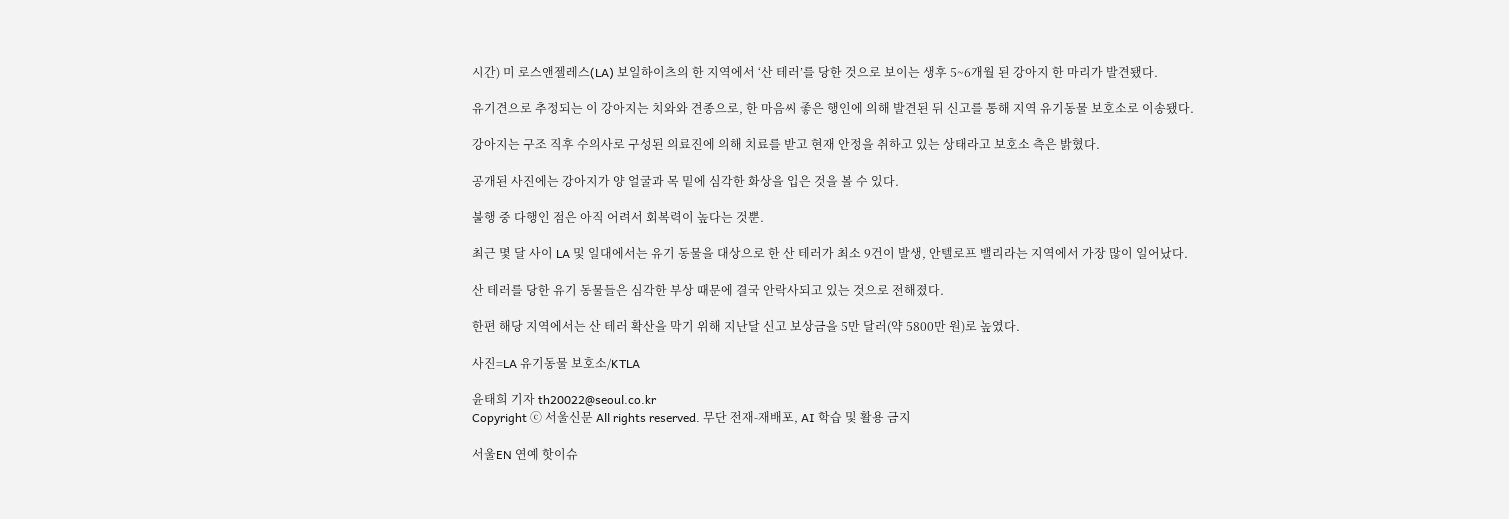시간) 미 로스앤젤레스(LA) 보일하이츠의 한 지역에서 ‘산 테러’를 당한 것으로 보이는 생후 5~6개월 된 강아지 한 마리가 발견됐다.

유기견으로 추정되는 이 강아지는 치와와 견종으로, 한 마음씨 좋은 행인에 의해 발견된 뒤 신고를 통해 지역 유기동물 보호소로 이송됐다.

강아지는 구조 직후 수의사로 구성된 의료진에 의해 치료를 받고 현재 안정을 취하고 있는 상태라고 보호소 측은 밝혔다.

공개된 사진에는 강아지가 양 얼굴과 목 밑에 심각한 화상을 입은 것을 볼 수 있다.

불행 중 다행인 점은 아직 어려서 회복력이 높다는 것뿐.

최근 몇 달 사이 LA 및 일대에서는 유기 동물을 대상으로 한 산 테러가 최소 9건이 발생, 안텔로프 밸리라는 지역에서 가장 많이 일어났다.

산 테러를 당한 유기 동물들은 심각한 부상 때문에 결국 안락사되고 있는 것으로 전해졌다.

한편 해당 지역에서는 산 테러 확산을 막기 위해 지난달 신고 보상금을 5만 달러(약 5800만 원)로 높였다.

사진=LA 유기동물 보호소/KTLA

윤태희 기자 th20022@seoul.co.kr
Copyright ⓒ 서울신문 All rights reserved. 무단 전재-재배포, AI 학습 및 활용 금지

서울EN 연예 핫이슈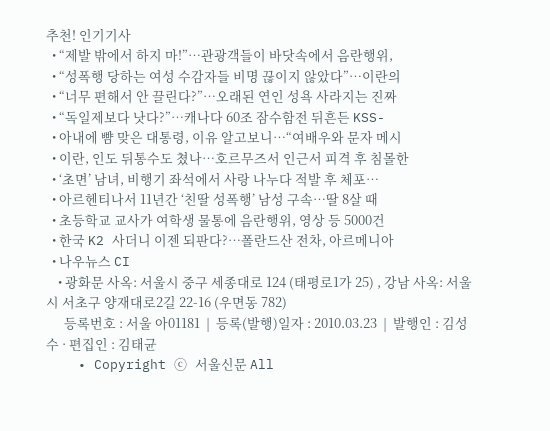추천! 인기기사
  • “제발 밖에서 하지 마!”…관광객들이 바닷속에서 음란행위,
  • “성폭행 당하는 여성 수감자들 비명 끊이지 않았다”…이란의
  • “너무 편해서 안 끌린다?”…오래된 연인 성욕 사라지는 진짜
  • “독일제보다 낫다?”…캐나다 60조 잠수함전 뒤흔든 KSS-
  • 아내에 뺨 맞은 대통령, 이유 알고보니…“여배우와 문자 메시
  • 이란, 인도 뒤통수도 쳤나…호르무즈서 인근서 피격 후 침몰한
  • ‘초면’ 남녀, 비행기 좌석에서 사랑 나누다 적발 후 체포…
  • 아르헨티나서 11년간 ‘친딸 성폭행’ 남성 구속…딸 8살 때
  • 초등학교 교사가 여학생 물통에 음란행위, 영상 등 5000건
  • 한국 K2 사더니 이젠 되판다?…폴란드산 전차, 아르메니아
  • 나우뉴스 CI
    • 광화문 사옥: 서울시 중구 세종대로 124 (태평로1가 25) , 강남 사옥: 서울시 서초구 양재대로2길 22-16 (우면동 782)
      등록번호 : 서울 아01181  |  등록(발행)일자 : 2010.03.23  |  발행인 : 김성수 · 편집인 : 김태균
    • Copyright ⓒ 서울신문 All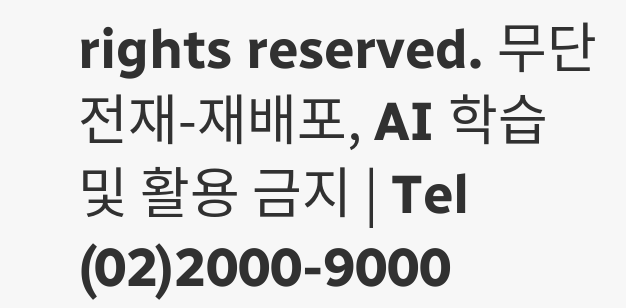rights reserved. 무단 전재-재배포, AI 학습 및 활용 금지 | Tel (02)2000-9000